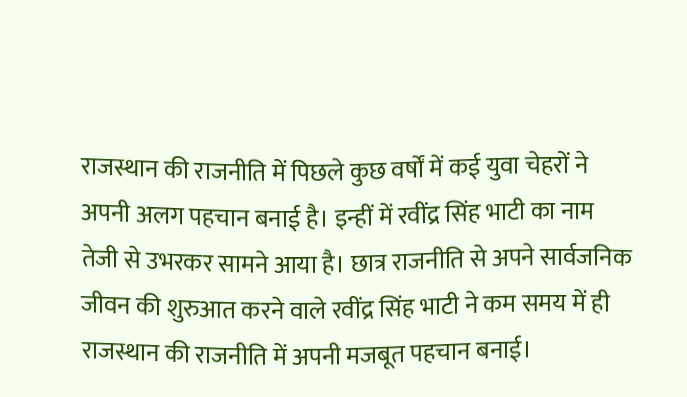राजस्थान की राजनीति में पिछले कुछ वर्षों में कई युवा चेहरों ने अपनी अलग पहचान बनाई है। इन्हीं में रवींद्र सिंह भाटी का नाम तेजी से उभरकर सामने आया है। छात्र राजनीति से अपने सार्वजनिक जीवन की शुरुआत करने वाले रवींद्र सिंह भाटी ने कम समय में ही राजस्थान की राजनीति में अपनी मजबूत पहचान बनाई।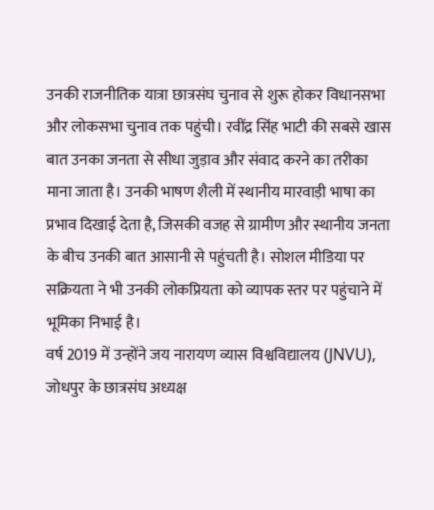उनकी राजनीतिक यात्रा छात्रसंघ चुनाव से शुरू होकर विधानसभा और लोकसभा चुनाव तक पहुंची। रवींद्र सिंह भाटी की सबसे खास बात उनका जनता से सीधा जुड़ाव और संवाद करने का तरीका माना जाता है। उनकी भाषण शैली में स्थानीय मारवाड़ी भाषा का प्रभाव दिखाई देता है, जिसकी वजह से ग्रामीण और स्थानीय जनता के बीच उनकी बात आसानी से पहुंचती है। सोशल मीडिया पर सक्रियता ने भी उनकी लोकप्रियता को व्यापक स्तर पर पहुंचाने में भूमिका निभाई है।
वर्ष 2019 में उन्होंने जय नारायण व्यास विश्वविद्यालय (JNVU), जोधपुर के छात्रसंघ अध्यक्ष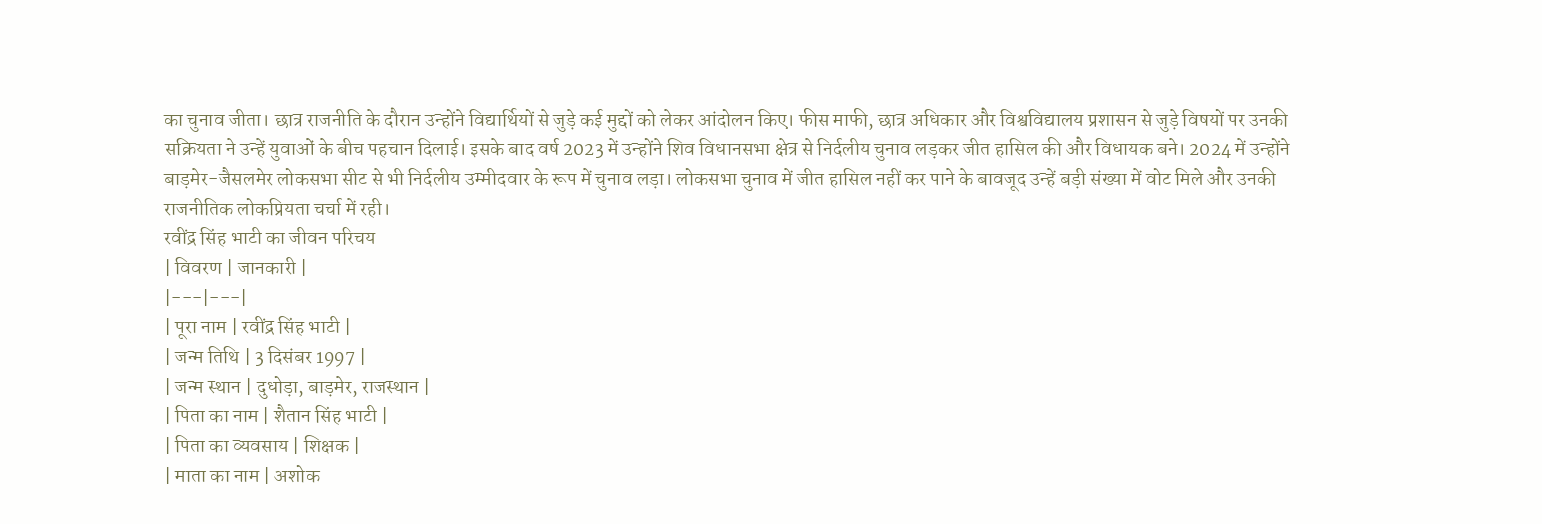का चुनाव जीता। छात्र राजनीति के दौरान उन्होंने विद्यार्थियों से जुड़े कई मुद्दों को लेकर आंदोलन किए। फीस माफी, छात्र अधिकार और विश्वविद्यालय प्रशासन से जुड़े विषयों पर उनकी सक्रियता ने उन्हें युवाओं के बीच पहचान दिलाई। इसके बाद वर्ष 2023 में उन्होंने शिव विधानसभा क्षेत्र से निर्दलीय चुनाव लड़कर जीत हासिल की और विधायक बने। 2024 में उन्होंने बाड़मेर-जैसलमेर लोकसभा सीट से भी निर्दलीय उम्मीदवार के रूप में चुनाव लड़ा। लोकसभा चुनाव में जीत हासिल नहीं कर पाने के बावजूद उन्हें बड़ी संख्या में वोट मिले और उनकी राजनीतिक लोकप्रियता चर्चा में रही।
रवींद्र सिंह भाटी का जीवन परिचय
| विवरण | जानकारी |
|---|---|
| पूरा नाम | रवींद्र सिंह भाटी |
| जन्म तिथि | 3 दिसंबर 1997 |
| जन्म स्थान | दुधोड़ा, बाड़मेर, राजस्थान |
| पिता का नाम | शैतान सिंह भाटी |
| पिता का व्यवसाय | शिक्षक |
| माता का नाम | अशोक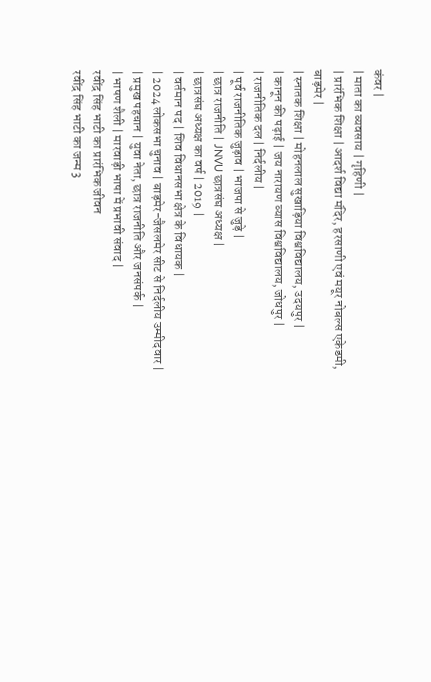कंवर |
| माता का व्यवसाय | गृहिणी |
| प्रारंभिक शिक्षा | आदर्श विद्या मंदिर, हरसाणी एवं मयूर नोबल्स एकेडमी, बाड़मेर |
| स्नातक शिक्षा | मोहनलाल सुखाड़िया विश्वविद्यालय, उदयपुर |
| कानून की पढ़ाई | जय नारायण व्यास विश्वविद्यालय, जोधपुर |
| राजनीतिक दल | निर्दलीय |
| पूर्व राजनीतिक जुड़ाव | भाजपा से जुड़े |
| छात्र राजनीति | JNVU छात्रसंघ अध्यक्ष |
| छात्रसंघ अध्यक्ष का वर्ष | 2019 |
| वर्तमान पद | शिव विधानसभा क्षेत्र के विधायक |
| 2024 लोकसभा चुनाव | बाड़मेर-जैसलमेर सीट से निर्दलीय उम्मीदवार |
| प्रमुख पहचान | युवा नेता, छात्र राजनीति और जनसंपर्क |
| भाषण शैली | मारवाड़ी भाषा में प्रभावी संवाद |
रवींद्र सिंह भाटी का प्रारंभिक जीवन
रवींद्र सिंह भाटी का जन्म 3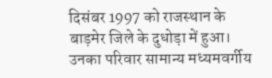दिसंबर 1997 को राजस्थान के बाड़मेर जिले के दुधोड़ा में हुआ। उनका परिवार सामान्य मध्यमवर्गीय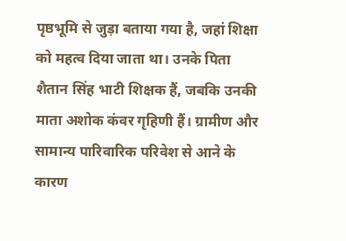पृष्ठभूमि से जुड़ा बताया गया है, जहां शिक्षा को महत्व दिया जाता था। उनके पिता शैतान सिंह भाटी शिक्षक हैं, जबकि उनकी माता अशोक कंवर गृहिणी हैं। ग्रामीण और सामान्य पारिवारिक परिवेश से आने के कारण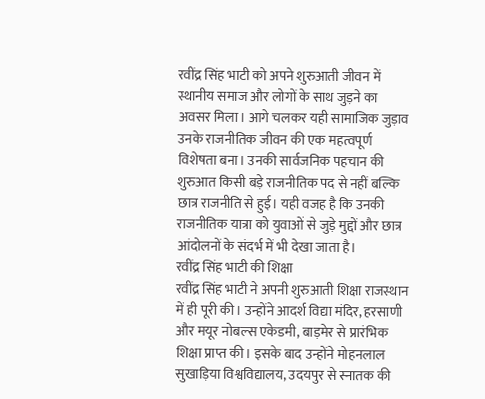रवींद्र सिंह भाटी को अपने शुरुआती जीवन में स्थानीय समाज और लोगों के साथ जुड़ने का अवसर मिला। आगे चलकर यही सामाजिक जुड़ाव उनके राजनीतिक जीवन की एक महत्वपूर्ण विशेषता बना। उनकी सार्वजनिक पहचान की शुरुआत किसी बड़े राजनीतिक पद से नहीं बल्कि छात्र राजनीति से हुई। यही वजह है कि उनकी राजनीतिक यात्रा को युवाओं से जुड़े मुद्दों और छात्र आंदोलनों के संदर्भ में भी देखा जाता है।
रवींद्र सिंह भाटी की शिक्षा
रवींद्र सिंह भाटी ने अपनी शुरुआती शिक्षा राजस्थान में ही पूरी की। उन्होंने आदर्श विद्या मंदिर, हरसाणी और मयूर नोबल्स एकेडमी, बाड़मेर से प्रारंभिक शिक्षा प्राप्त की। इसके बाद उन्होंने मोहनलाल सुखाड़िया विश्वविद्यालय, उदयपुर से स्नातक की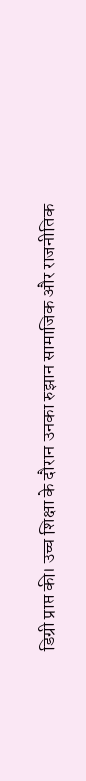डिग्री प्राप्त की। उच्च शिक्षा के दौरान उनका रुझान सामाजिक और राजनीतिक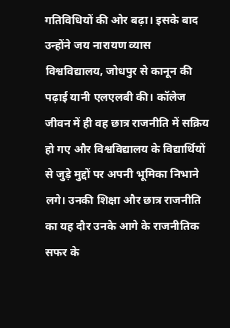गतिविधियों की ओर बढ़ा। इसके बाद उन्होंने जय नारायण व्यास विश्वविद्यालय, जोधपुर से कानून की पढ़ाई यानी एलएलबी की। कॉलेज जीवन में ही वह छात्र राजनीति में सक्रिय हो गए और विश्वविद्यालय के विद्यार्थियों से जुड़े मुद्दों पर अपनी भूमिका निभाने लगे। उनकी शिक्षा और छात्र राजनीति का यह दौर उनके आगे के राजनीतिक सफर के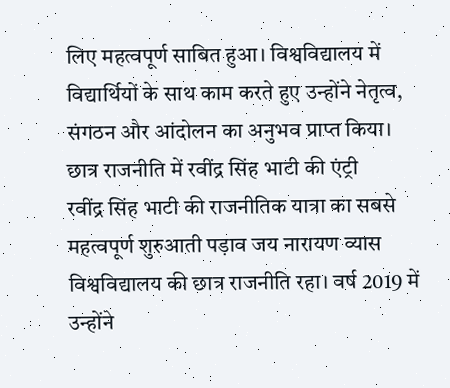लिए महत्वपूर्ण साबित हुआ। विश्वविद्यालय में विद्यार्थियों के साथ काम करते हुए उन्होंने नेतृत्व, संगठन और आंदोलन का अनुभव प्राप्त किया।
छात्र राजनीति में रवींद्र सिंह भाटी की एंट्री
रवींद्र सिंह भाटी की राजनीतिक यात्रा का सबसे महत्वपूर्ण शुरुआती पड़ाव जय नारायण व्यास विश्वविद्यालय की छात्र राजनीति रहा। वर्ष 2019 में उन्होंने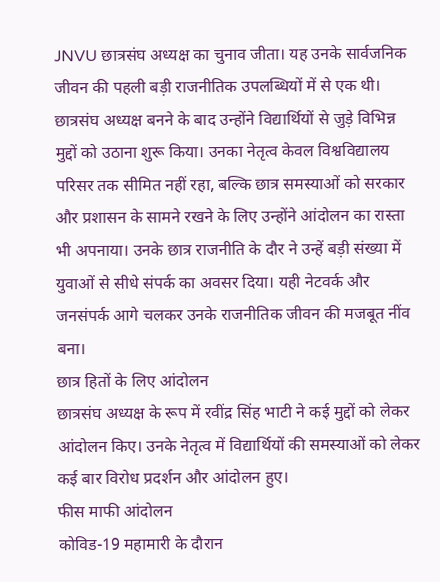JNVU छात्रसंघ अध्यक्ष का चुनाव जीता। यह उनके सार्वजनिक जीवन की पहली बड़ी राजनीतिक उपलब्धियों में से एक थी। छात्रसंघ अध्यक्ष बनने के बाद उन्होंने विद्यार्थियों से जुड़े विभिन्न मुद्दों को उठाना शुरू किया। उनका नेतृत्व केवल विश्वविद्यालय परिसर तक सीमित नहीं रहा, बल्कि छात्र समस्याओं को सरकार और प्रशासन के सामने रखने के लिए उन्होंने आंदोलन का रास्ता भी अपनाया। उनके छात्र राजनीति के दौर ने उन्हें बड़ी संख्या में युवाओं से सीधे संपर्क का अवसर दिया। यही नेटवर्क और जनसंपर्क आगे चलकर उनके राजनीतिक जीवन की मजबूत नींव बना।
छात्र हितों के लिए आंदोलन
छात्रसंघ अध्यक्ष के रूप में रवींद्र सिंह भाटी ने कई मुद्दों को लेकर आंदोलन किए। उनके नेतृत्व में विद्यार्थियों की समस्याओं को लेकर कई बार विरोध प्रदर्शन और आंदोलन हुए।
फीस माफी आंदोलन
कोविड-19 महामारी के दौरान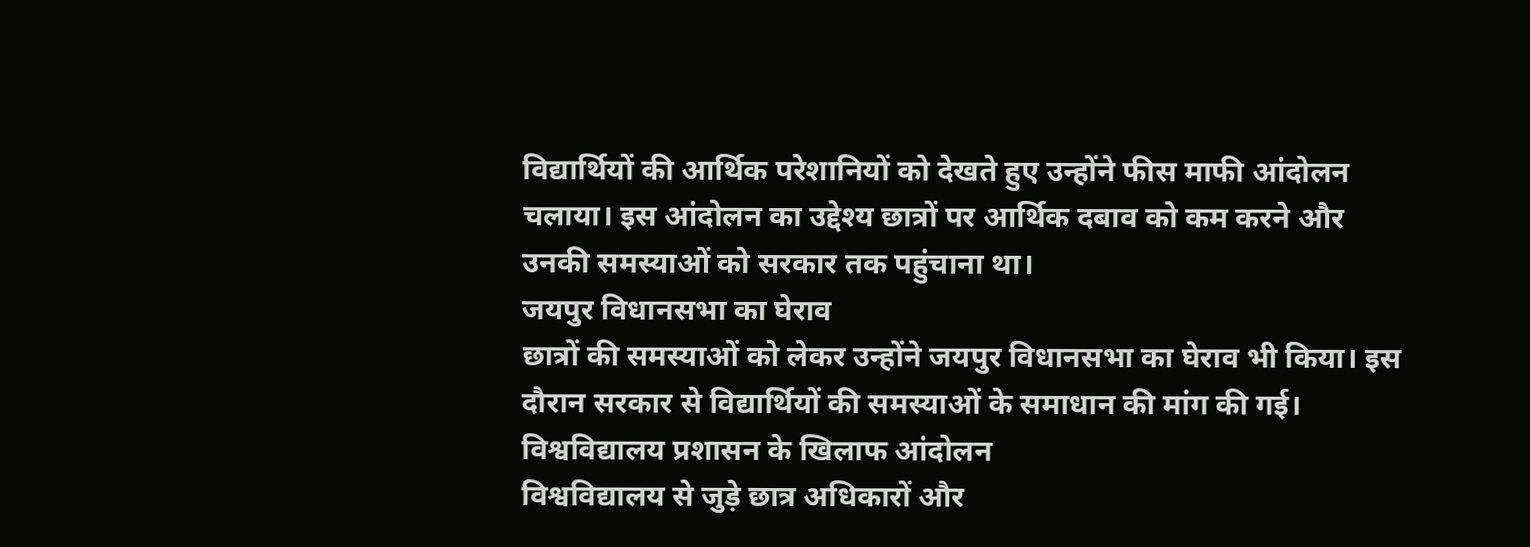विद्यार्थियों की आर्थिक परेशानियों को देखते हुए उन्होंने फीस माफी आंदोलन चलाया। इस आंदोलन का उद्देश्य छात्रों पर आर्थिक दबाव को कम करने और उनकी समस्याओं को सरकार तक पहुंचाना था।
जयपुर विधानसभा का घेराव
छात्रों की समस्याओं को लेकर उन्होंने जयपुर विधानसभा का घेराव भी किया। इस दौरान सरकार से विद्यार्थियों की समस्याओं के समाधान की मांग की गई।
विश्वविद्यालय प्रशासन के खिलाफ आंदोलन
विश्वविद्यालय से जुड़े छात्र अधिकारों और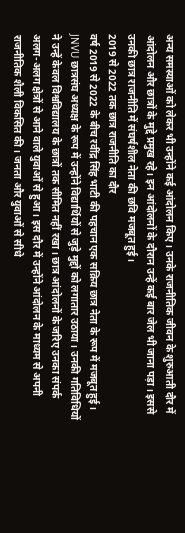अन्य समस्याओं को लेकर भी उन्होंने कई आंदोलन किए। उनके राजनीतिक जीवन के शुरुआती दौर में आंदोलन और छात्रों के मुद्दे प्रमुख रहे। इन आंदोलनों के दौरान उन्हें कई बार जेल भी जाना पड़ा। इससे उनकी छात्र राजनीति में संघर्षशील नेता की छवि मजबूत हुई।
2019 से 2022 तक छात्र राजनीति का दौर
वर्ष 2019 से 2022 के बीच रवींद्र सिंह भाटी की पहचान एक सक्रिय छात्र नेता के रूप में मजबूत हुई। JNVU छात्रसंघ अध्यक्ष के रूप में उन्होंने विद्यार्थियों से जुड़े मुद्दों को लगातार उठाया। उनकी गतिविधियों ने उन्हें केवल विश्वविद्यालय के छात्रों तक सीमित नहीं रखा। छात्र आंदोलनों के जरिए उनका संपर्क अलग-अलग क्षेत्रों से आने वाले युवाओं से हुआ। इस दौर में उन्होंने आंदोलन के माध्यम से अपनी राजनीतिक शैली विकसित की। जनता और युवाओं से सीधे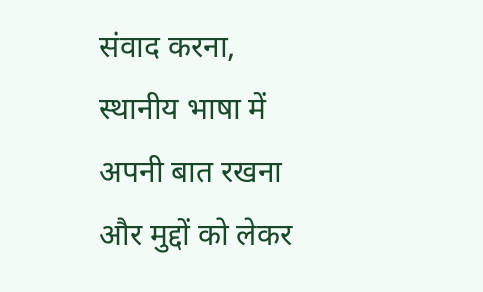संवाद करना, स्थानीय भाषा में अपनी बात रखना और मुद्दों को लेकर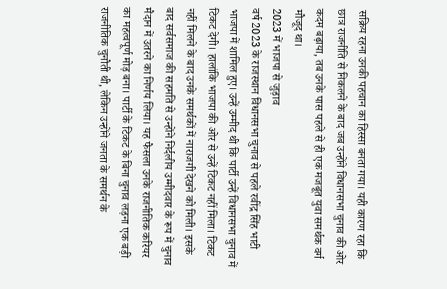सक्रिय रहना उनकी पहचान का हिस्सा बनता गया। यही कारण रहा कि छात्र राजनीति से निकलने के बाद जब उन्होंने विधानसभा चुनाव की ओर कदम बढ़ाया, तब उनके पास पहले से ही एक मजबूत युवा समर्थक वर्ग मौजूद था।
2023 में भाजपा से जुड़ाव
वर्ष 2023 के राजस्थान विधानसभा चुनाव से पहले रवींद्र सिंह भाटी भाजपा में शामिल हुए। उन्हें उम्मीद थी कि पार्टी उन्हें विधानसभा चुनाव में टिकट देगी। हालांकि भाजपा की ओर से उन्हें टिकट नहीं मिला। टिकट नहीं मिलने के बाद उनके समर्थकों में नाराजगी देखने को मिली। इसके बाद सर्वसमाज की सहमति से उन्होंने निर्दलीय उम्मीदवार के रूप में चुनाव मैदान में उतरने का निर्णय लिया। यह फैसला उनके राजनीतिक करियर का महत्वपूर्ण मोड़ बना। पार्टी के टिकट के बिना चुनाव लड़ना एक बड़ी राजनीतिक चुनौती थी, लेकिन उन्होंने जनता के समर्थन के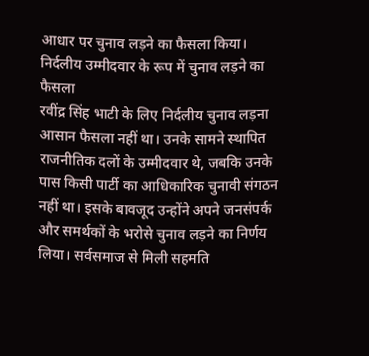आधार पर चुनाव लड़ने का फैसला किया।
निर्दलीय उम्मीदवार के रूप में चुनाव लड़ने का फैसला
रवींद्र सिंह भाटी के लिए निर्दलीय चुनाव लड़ना आसान फैसला नहीं था। उनके सामने स्थापित राजनीतिक दलों के उम्मीदवार थे, जबकि उनके पास किसी पार्टी का आधिकारिक चुनावी संगठन नहीं था। इसके बावजूद उन्होंने अपने जनसंपर्क और समर्थकों के भरोसे चुनाव लड़ने का निर्णय लिया। सर्वसमाज से मिली सहमति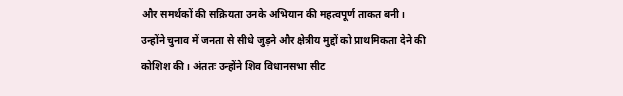और समर्थकों की सक्रियता उनके अभियान की महत्वपूर्ण ताकत बनी। उन्होंने चुनाव में जनता से सीधे जुड़ने और क्षेत्रीय मुद्दों को प्राथमिकता देने की कोशिश की। अंततः उन्होंने शिव विधानसभा सीट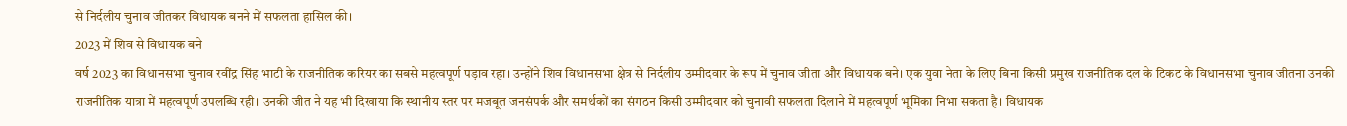से निर्दलीय चुनाव जीतकर विधायक बनने में सफलता हासिल की।
2023 में शिव से विधायक बने
वर्ष 2023 का विधानसभा चुनाव रवींद्र सिंह भाटी के राजनीतिक करियर का सबसे महत्वपूर्ण पड़ाव रहा। उन्होंने शिव विधानसभा क्षेत्र से निर्दलीय उम्मीदवार के रूप में चुनाव जीता और विधायक बने। एक युवा नेता के लिए बिना किसी प्रमुख राजनीतिक दल के टिकट के विधानसभा चुनाव जीतना उनकी राजनीतिक यात्रा में महत्वपूर्ण उपलब्धि रही। उनकी जीत ने यह भी दिखाया कि स्थानीय स्तर पर मजबूत जनसंपर्क और समर्थकों का संगठन किसी उम्मीदवार को चुनावी सफलता दिलाने में महत्वपूर्ण भूमिका निभा सकता है। विधायक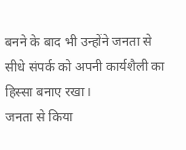बनने के बाद भी उन्होंने जनता से सीधे संपर्क को अपनी कार्यशैली का हिस्सा बनाए रखा।
जनता से किया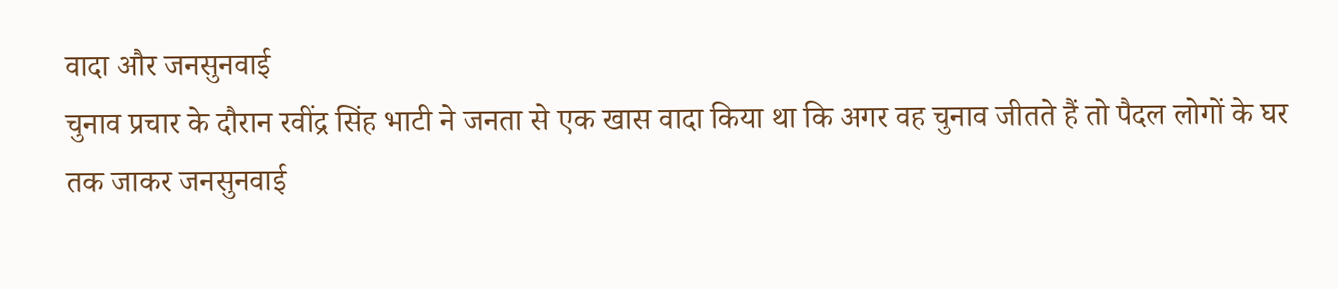वादा और जनसुनवाई
चुनाव प्रचार के दौरान रवींद्र सिंह भाटी ने जनता से एक खास वादा किया था कि अगर वह चुनाव जीतते हैं तो पैदल लोगों के घर तक जाकर जनसुनवाई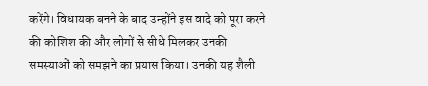करेंगे। विधायक बनने के बाद उन्होंने इस वादे को पूरा करने की कोशिश की और लोगों से सीधे मिलकर उनकी समस्याओं को समझने का प्रयास किया। उनकी यह शैली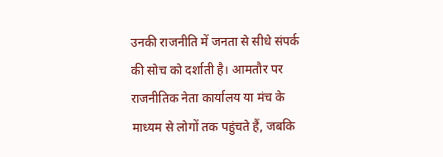उनकी राजनीति में जनता से सीधे संपर्क की सोच को दर्शाती है। आमतौर पर राजनीतिक नेता कार्यालय या मंच के माध्यम से लोगों तक पहुंचते हैं, जबकि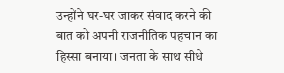उन्होंने घर-घर जाकर संवाद करने की बात को अपनी राजनीतिक पहचान का हिस्सा बनाया। जनता के साथ सीधे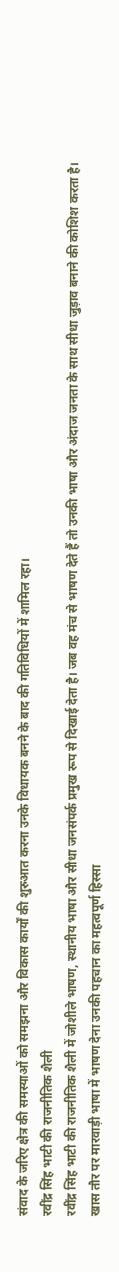संवाद के जरिए क्षेत्र की समस्याओं को समझना और विकास कार्यों की शुरुआत करना उनके विधायक बनने के बाद की गतिविधियों में शामिल रहा।
रवींद्र सिंह भाटी की राजनीतिक शैली
रवींद्र सिंह भाटी की राजनीतिक शैली में जोशीले भाषण, स्थानीय भाषा और सीधा जनसंपर्क प्रमुख रूप से दिखाई देता है। जब वह मंच से भाषण देते हैं तो उनकी भाषा और अंदाज जनता के साथ सीधा जुड़ाव बनाने की कोशिश करता है। खास तौर पर मारवाड़ी भाषा में भाषण देना उनकी पहचान का महत्वपूर्ण हिस्सा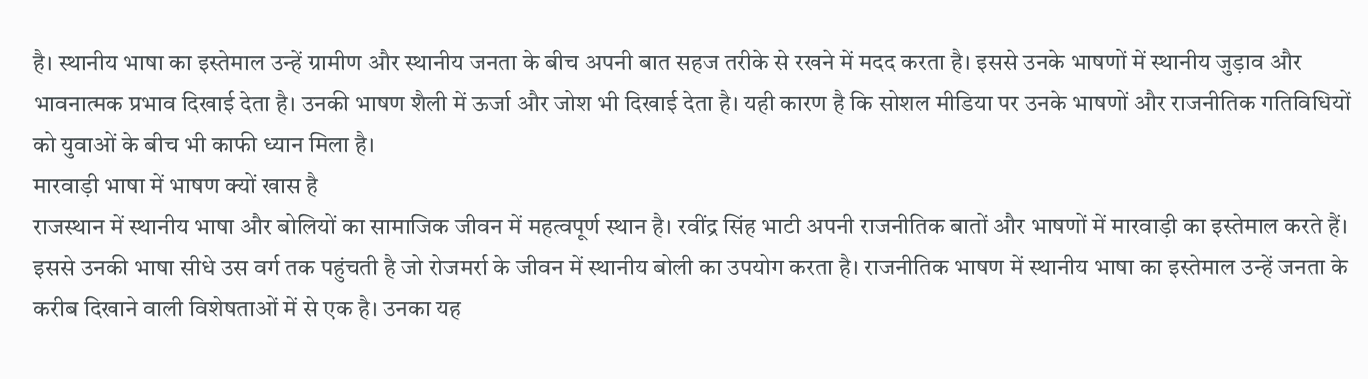है। स्थानीय भाषा का इस्तेमाल उन्हें ग्रामीण और स्थानीय जनता के बीच अपनी बात सहज तरीके से रखने में मदद करता है। इससे उनके भाषणों में स्थानीय जुड़ाव और भावनात्मक प्रभाव दिखाई देता है। उनकी भाषण शैली में ऊर्जा और जोश भी दिखाई देता है। यही कारण है कि सोशल मीडिया पर उनके भाषणों और राजनीतिक गतिविधियों को युवाओं के बीच भी काफी ध्यान मिला है।
मारवाड़ी भाषा में भाषण क्यों खास है
राजस्थान में स्थानीय भाषा और बोलियों का सामाजिक जीवन में महत्वपूर्ण स्थान है। रवींद्र सिंह भाटी अपनी राजनीतिक बातों और भाषणों में मारवाड़ी का इस्तेमाल करते हैं। इससे उनकी भाषा सीधे उस वर्ग तक पहुंचती है जो रोजमर्रा के जीवन में स्थानीय बोली का उपयोग करता है। राजनीतिक भाषण में स्थानीय भाषा का इस्तेमाल उन्हें जनता के करीब दिखाने वाली विशेषताओं में से एक है। उनका यह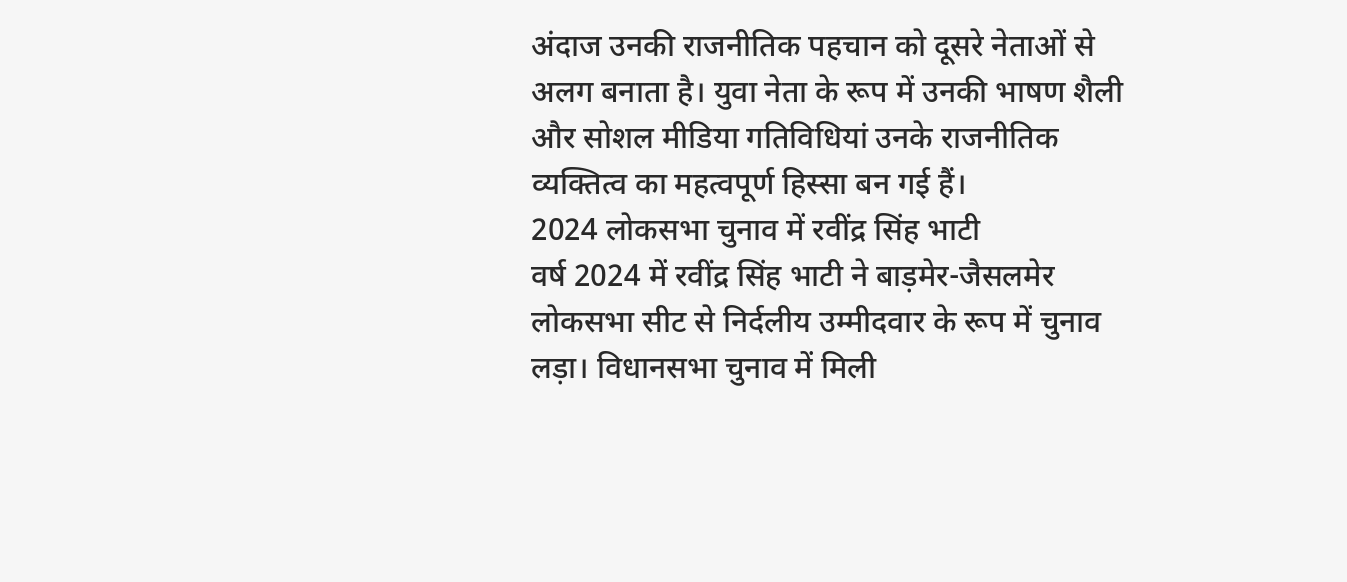अंदाज उनकी राजनीतिक पहचान को दूसरे नेताओं से अलग बनाता है। युवा नेता के रूप में उनकी भाषण शैली और सोशल मीडिया गतिविधियां उनके राजनीतिक व्यक्तित्व का महत्वपूर्ण हिस्सा बन गई हैं।
2024 लोकसभा चुनाव में रवींद्र सिंह भाटी
वर्ष 2024 में रवींद्र सिंह भाटी ने बाड़मेर-जैसलमेर लोकसभा सीट से निर्दलीय उम्मीदवार के रूप में चुनाव लड़ा। विधानसभा चुनाव में मिली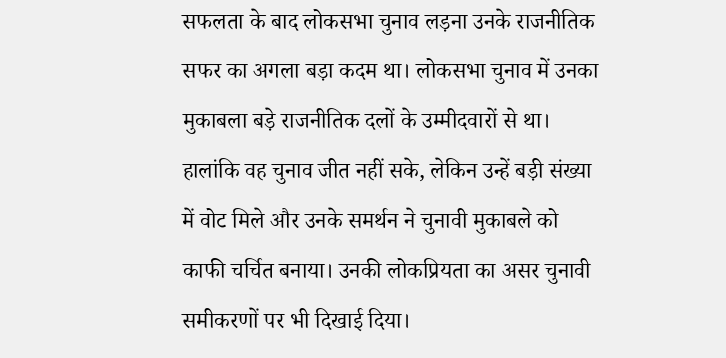सफलता के बाद लोकसभा चुनाव लड़ना उनके राजनीतिक सफर का अगला बड़ा कदम था। लोकसभा चुनाव में उनका मुकाबला बड़े राजनीतिक दलों के उम्मीदवारों से था। हालांकि वह चुनाव जीत नहीं सके, लेकिन उन्हें बड़ी संख्या में वोट मिले और उनके समर्थन ने चुनावी मुकाबले को काफी चर्चित बनाया। उनकी लोकप्रियता का असर चुनावी समीकरणों पर भी दिखाई दिया।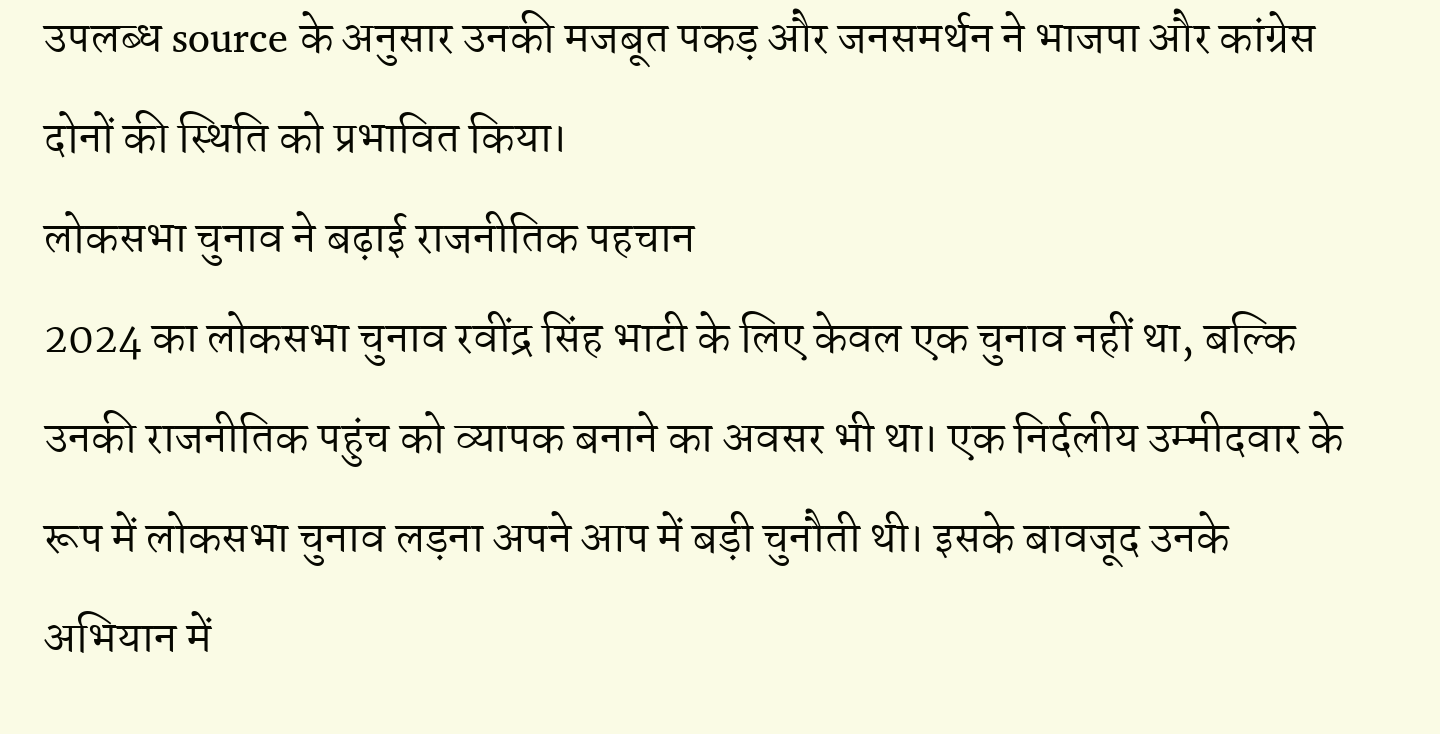उपलब्ध source के अनुसार उनकी मजबूत पकड़ और जनसमर्थन ने भाजपा और कांग्रेस दोनों की स्थिति को प्रभावित किया।
लोकसभा चुनाव ने बढ़ाई राजनीतिक पहचान
2024 का लोकसभा चुनाव रवींद्र सिंह भाटी के लिए केवल एक चुनाव नहीं था, बल्कि उनकी राजनीतिक पहुंच को व्यापक बनाने का अवसर भी था। एक निर्दलीय उम्मीदवार के रूप में लोकसभा चुनाव लड़ना अपने आप में बड़ी चुनौती थी। इसके बावजूद उनके अभियान में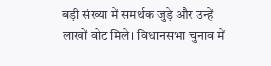बड़ी संख्या में समर्थक जुड़े और उन्हें लाखों वोट मिले। विधानसभा चुनाव में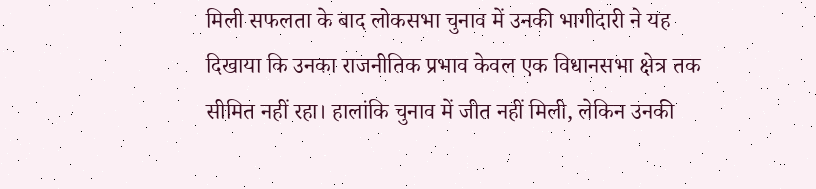मिली सफलता के बाद लोकसभा चुनाव में उनकी भागीदारी ने यह दिखाया कि उनका राजनीतिक प्रभाव केवल एक विधानसभा क्षेत्र तक सीमित नहीं रहा। हालांकि चुनाव में जीत नहीं मिली, लेकिन उनकी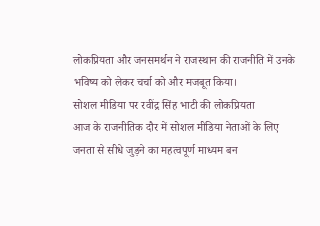लोकप्रियता और जनसमर्थन ने राजस्थान की राजनीति में उनके भविष्य को लेकर चर्चा को और मजबूत किया।
सोशल मीडिया पर रवींद्र सिंह भाटी की लोकप्रियता
आज के राजनीतिक दौर में सोशल मीडिया नेताओं के लिए जनता से सीधे जुड़ने का महत्वपूर्ण माध्यम बन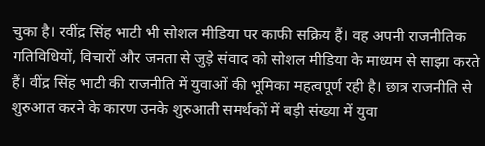चुका है। रवींद्र सिंह भाटी भी सोशल मीडिया पर काफी सक्रिय हैं। वह अपनी राजनीतिक गतिविधियों, विचारों और जनता से जुड़े संवाद को सोशल मीडिया के माध्यम से साझा करते हैं। वींद्र सिंह भाटी की राजनीति में युवाओं की भूमिका महत्वपूर्ण रही है। छात्र राजनीति से शुरुआत करने के कारण उनके शुरुआती समर्थकों में बड़ी संख्या में युवा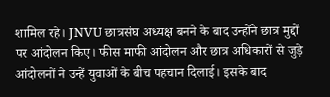शामिल रहे। JNVU छात्रसंघ अध्यक्ष बनने के बाद उन्होंने छात्र मुद्दों पर आंदोलन किए। फीस माफी आंदोलन और छात्र अधिकारों से जुड़े आंदोलनों ने उन्हें युवाओं के बीच पहचान दिलाई। इसके बाद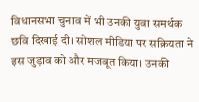विधानसभा चुनाव में भी उनकी युवा समर्थक छवि दिखाई दी। सोशल मीडिया पर सक्रियता ने इस जुड़ाव को और मजबूत किया। उनकी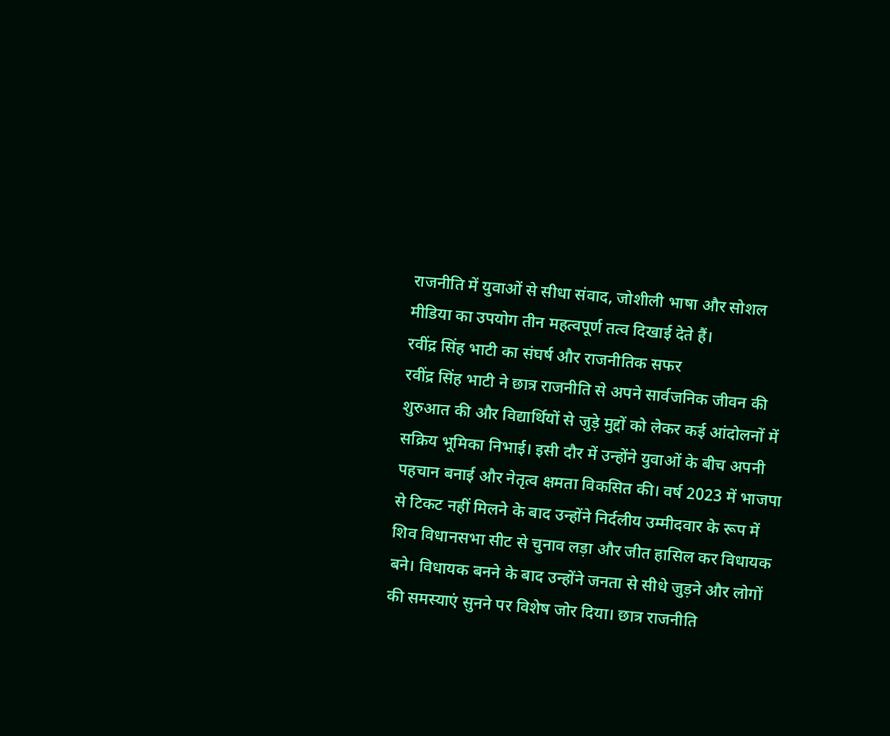राजनीति में युवाओं से सीधा संवाद, जोशीली भाषा और सोशल मीडिया का उपयोग तीन महत्वपूर्ण तत्व दिखाई देते हैं।
रवींद्र सिंह भाटी का संघर्ष और राजनीतिक सफर
रवींद्र सिंह भाटी ने छात्र राजनीति से अपने सार्वजनिक जीवन की शुरुआत की और विद्यार्थियों से जुड़े मुद्दों को लेकर कई आंदोलनों में सक्रिय भूमिका निभाई। इसी दौर में उन्होंने युवाओं के बीच अपनी पहचान बनाई और नेतृत्व क्षमता विकसित की। वर्ष 2023 में भाजपा से टिकट नहीं मिलने के बाद उन्होंने निर्दलीय उम्मीदवार के रूप में शिव विधानसभा सीट से चुनाव लड़ा और जीत हासिल कर विधायक बने। विधायक बनने के बाद उन्होंने जनता से सीधे जुड़ने और लोगों की समस्याएं सुनने पर विशेष जोर दिया। छात्र राजनीति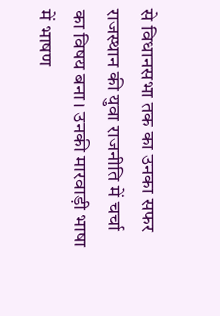से विधानसभा तक का उनका सफर राजस्थान की युवा राजनीति में चर्चा का विषय बना। उनकी मारवाड़ी भाषा में भाषण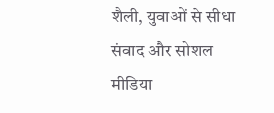शैली, युवाओं से सीधा संवाद और सोशल मीडिया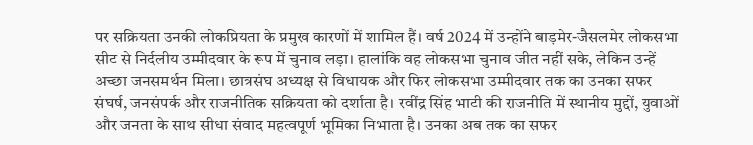पर सक्रियता उनकी लोकप्रियता के प्रमुख कारणों में शामिल हैं। वर्ष 2024 में उन्होंने बाड़मेर-जैसलमेर लोकसभा सीट से निर्दलीय उम्मीदवार के रूप में चुनाव लड़ा। हालांकि वह लोकसभा चुनाव जीत नहीं सके, लेकिन उन्हें अच्छा जनसमर्थन मिला। छात्रसंघ अध्यक्ष से विधायक और फिर लोकसभा उम्मीदवार तक का उनका सफर संघर्ष, जनसंपर्क और राजनीतिक सक्रियता को दर्शाता है। रवींद्र सिंह भाटी की राजनीति में स्थानीय मुद्दों, युवाओं और जनता के साथ सीधा संवाद महत्वपूर्ण भूमिका निभाता है। उनका अब तक का सफर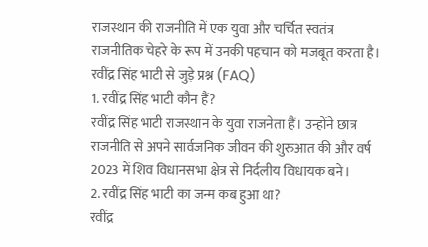राजस्थान की राजनीति में एक युवा और चर्चित स्वतंत्र राजनीतिक चेहरे के रूप में उनकी पहचान को मजबूत करता है।
रवींद्र सिंह भाटी से जुड़े प्रश्न (FAQ)
1. रवींद्र सिंह भाटी कौन हैं?
रवींद्र सिंह भाटी राजस्थान के युवा राजनेता हैं। उन्होंने छात्र राजनीति से अपने सार्वजनिक जीवन की शुरुआत की और वर्ष 2023 में शिव विधानसभा क्षेत्र से निर्दलीय विधायक बने।
2. रवींद्र सिंह भाटी का जन्म कब हुआ था?
रवींद्र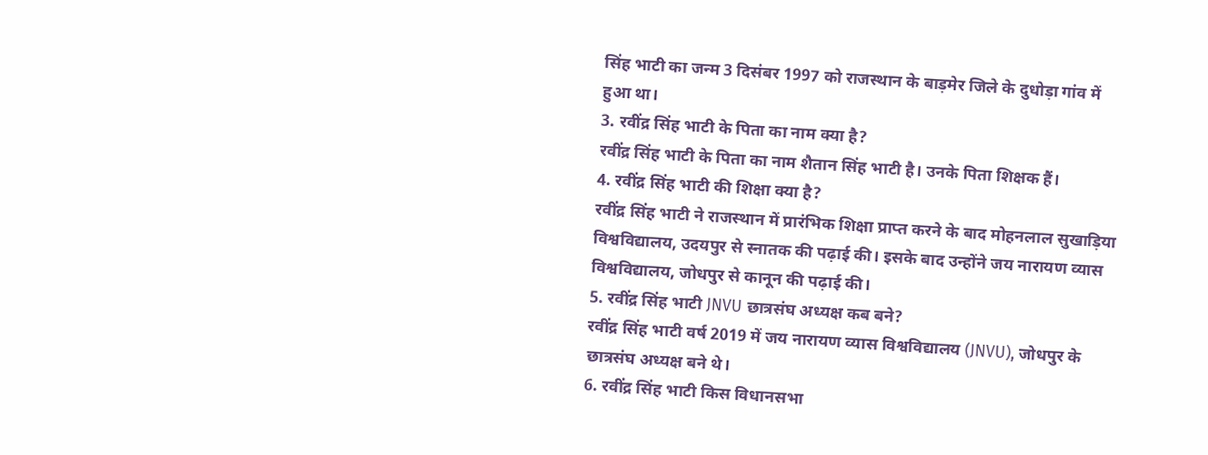सिंह भाटी का जन्म 3 दिसंबर 1997 को राजस्थान के बाड़मेर जिले के दुधोड़ा गांव में हुआ था।
3. रवींद्र सिंह भाटी के पिता का नाम क्या है?
रवींद्र सिंह भाटी के पिता का नाम शैतान सिंह भाटी है। उनके पिता शिक्षक हैं।
4. रवींद्र सिंह भाटी की शिक्षा क्या है?
रवींद्र सिंह भाटी ने राजस्थान में प्रारंभिक शिक्षा प्राप्त करने के बाद मोहनलाल सुखाड़िया विश्वविद्यालय, उदयपुर से स्नातक की पढ़ाई की। इसके बाद उन्होंने जय नारायण व्यास विश्वविद्यालय, जोधपुर से कानून की पढ़ाई की।
5. रवींद्र सिंह भाटी JNVU छात्रसंघ अध्यक्ष कब बने?
रवींद्र सिंह भाटी वर्ष 2019 में जय नारायण व्यास विश्वविद्यालय (JNVU), जोधपुर के छात्रसंघ अध्यक्ष बने थे।
6. रवींद्र सिंह भाटी किस विधानसभा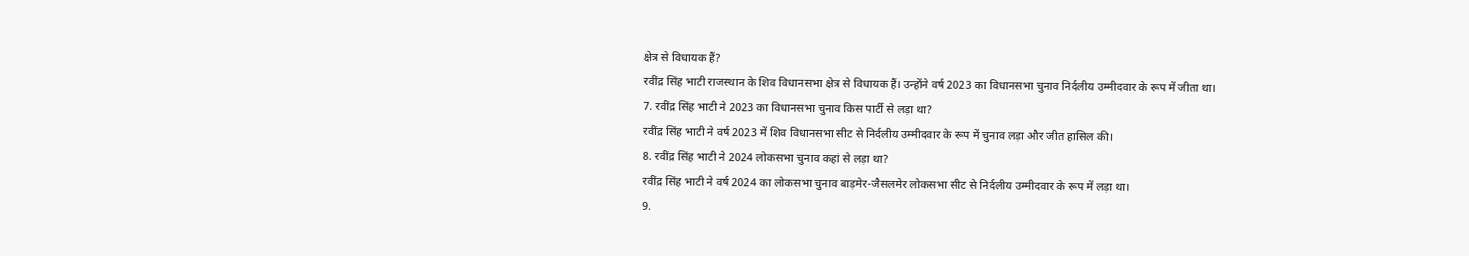क्षेत्र से विधायक हैं?
रवींद्र सिंह भाटी राजस्थान के शिव विधानसभा क्षेत्र से विधायक हैं। उन्होंने वर्ष 2023 का विधानसभा चुनाव निर्दलीय उम्मीदवार के रूप में जीता था।
7. रवींद्र सिंह भाटी ने 2023 का विधानसभा चुनाव किस पार्टी से लड़ा था?
रवींद्र सिंह भाटी ने वर्ष 2023 में शिव विधानसभा सीट से निर्दलीय उम्मीदवार के रूप में चुनाव लड़ा और जीत हासिल की।
8. रवींद्र सिंह भाटी ने 2024 लोकसभा चुनाव कहां से लड़ा था?
रवींद्र सिंह भाटी ने वर्ष 2024 का लोकसभा चुनाव बाड़मेर-जैसलमेर लोकसभा सीट से निर्दलीय उम्मीदवार के रूप में लड़ा था।
9.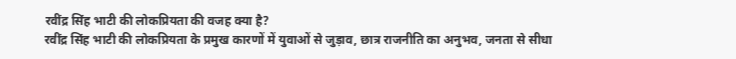रवींद्र सिंह भाटी की लोकप्रियता की वजह क्या है?
रवींद्र सिंह भाटी की लोकप्रियता के प्रमुख कारणों में युवाओं से जुड़ाव, छात्र राजनीति का अनुभव, जनता से सीधा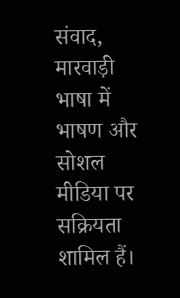संवाद, मारवाड़ी भाषा में भाषण और सोशल मीडिया पर सक्रियता शामिल हैं।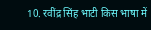10. रवींद्र सिंह भाटी किस भाषा में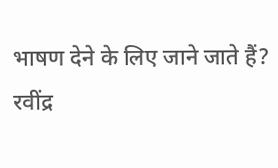भाषण देने के लिए जाने जाते हैं?
रवींद्र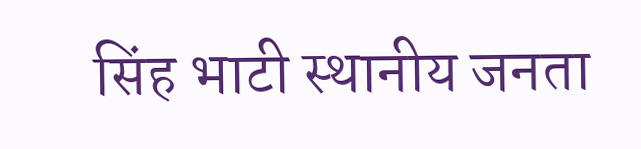सिंह भाटी स्थानीय जनता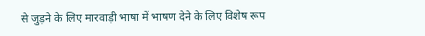से जुड़ने के लिए मारवाड़ी भाषा में भाषण देने के लिए विशेष रूप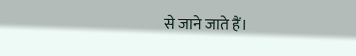से जाने जाते हैं।